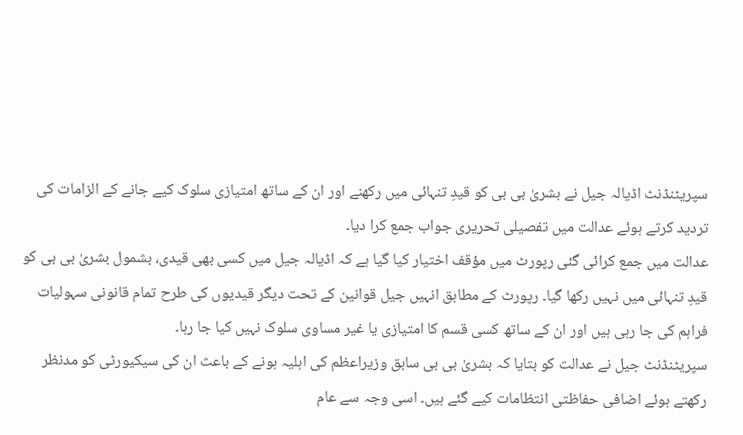سپریٹنڈنٹ اڈیالہ جیل نے بشریٰ بی بی کو قیدِ تنہائی میں رکھنے اور ان کے ساتھ امتیازی سلوک کیے جانے کے الزامات کی تردید کرتے ہوئے عدالت میں تفصیلی تحریری جواب جمع کرا دیا۔
عدالت میں جمع کرائی گئی رپورٹ میں مؤقف اختیار کیا گیا ہے کہ اڈیالہ جیل میں کسی بھی قیدی، بشمول بشریٰ بی بی کو قیدِ تنہائی میں نہیں رکھا گیا۔ رپورٹ کے مطابق انہیں جیل قوانین کے تحت دیگر قیدیوں کی طرح تمام قانونی سہولیات فراہم کی جا رہی ہیں اور ان کے ساتھ کسی قسم کا امتیازی یا غیر مساوی سلوک نہیں کیا جا رہا۔
سپریٹنڈنٹ جیل نے عدالت کو بتایا کہ بشریٰ بی بی سابق وزیراعظم کی اہلیہ ہونے کے باعث ان کی سیکیورٹی کو مدنظر رکھتے ہوئے اضافی حفاظتی انتظامات کیے گئے ہیں۔ اسی وجہ سے عام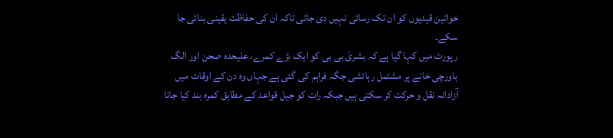خواتین قیدیوں کو ان تک رسائی نہیں دی جاتی تاکہ ان کی حفاظت یقینی بنائی جا سکے۔
رپورٹ میں کہا گیا ہے کہ بشریٰ بی بی کو ایک بڑے کمرے، علیحدہ صحن اور الگ باورچی خانے پر مشتمل رہائشی جگہ فراہم کی گئی ہے جہاں وہ دن کے اوقات میں آزادانہ نقل و حرکت کر سکتی ہیں جبکہ رات کو جیل قواعد کے مطابق کمرہ بند کیا جاتا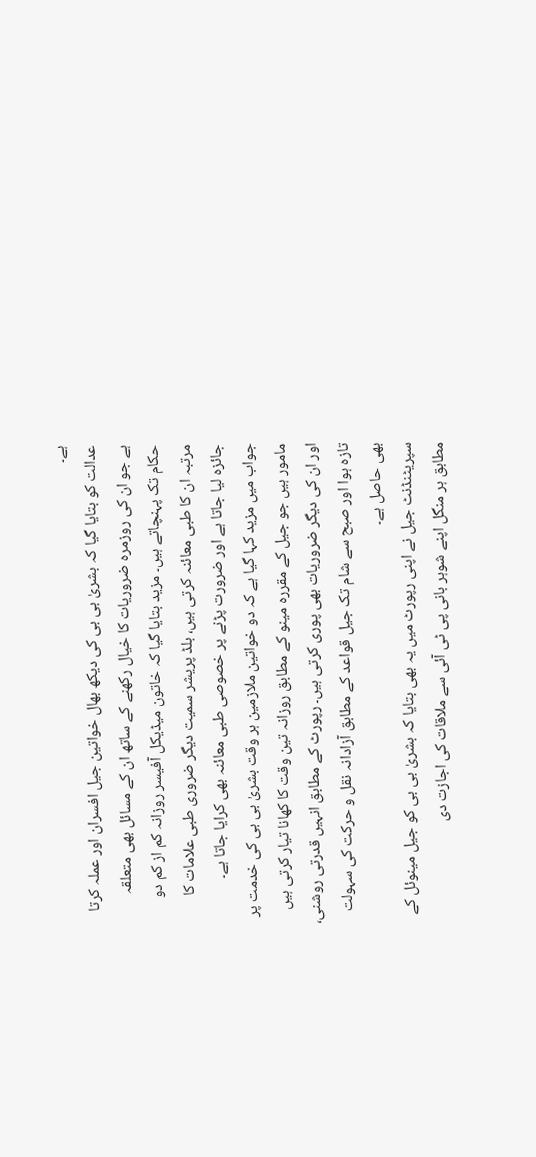ہے۔
عدالت کو بتایا گیا کہ بشریٰ بی بی کی دیکھ بھال خواتین جیل افسران اور عملہ کرتا ہے جو ان کی روزمرہ ضروریات کا خیال رکھنے کے ساتھ ان کے مسائل بھی متعلقہ حکام تک پہنچاتے ہیں۔ مزید بتایا گیا کہ خاتون میڈیکل آفیسر روزانہ کم از کم دو مرتبہ ان کا طبی معائنہ کرتی ہیں، بلڈ پریشر سمیت دیگر ضروری طبی علامات کا جائزہ لیا جاتا ہے اور ضرورت پڑنے پر خصوصی طبی معائنہ بھی کرایا جاتا ہے۔
جواب میں مزید کہا گیا ہے کہ دو خواتین ملازمین ہر وقت بشریٰ بی بی کی خدمت پر مامور ہیں جو جیل کے مقررہ مینو کے مطابق روزانہ تین وقت کا کھانا تیار کرتی ہیں اور ان کی دیگر ضروریات بھی پوری کرتی ہیں۔ رپورٹ کے مطابق انہیں قدرتی روشنی، تازہ ہوا اور صبح سے شام تک جیل قواعد کے مطابق آزادانہ نقل و حرکت کی سہولت بھی حاصل ہے۔
سپریٹنڈنٹ جیل نے اپنی رپورٹ میں یہ بھی بتایا کہ بشریٰ بی بی کو جیل مینوئل کے مطابق ہر منگل اپنے شوہر بانی پی ٹی آئی سے ملاقات کی اجازت دی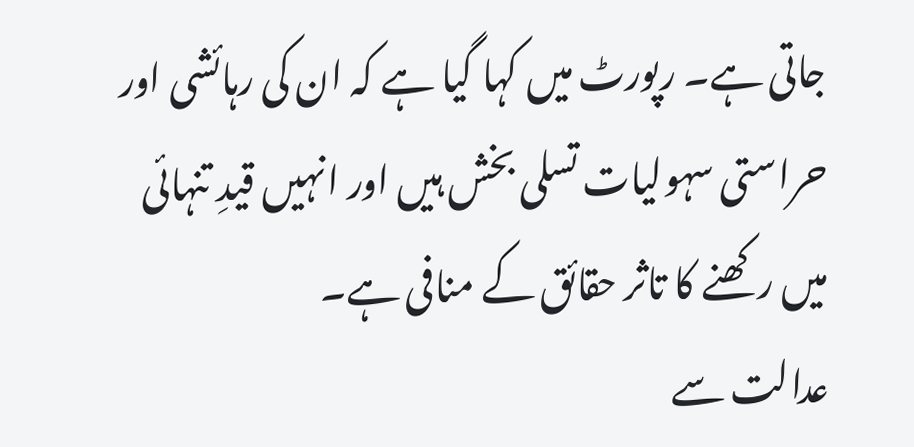جاتی ہے۔ رپورٹ میں کہا گیا ہے کہ ان کی رہائشی اور حراستی سہولیات تسلی بخش ہیں اور انہیں قیدِ تنہائی میں رکھنے کا تاثر حقائق کے منافی ہے۔
عدالت سے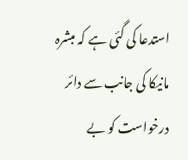استدعا کی گئی ہے کہ مبشرہ مانیکا کی جانب سے دائر درخواست کو بے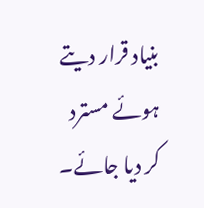بنیاد قرار دیتے ہوئے مسترد کر دیا جائے۔